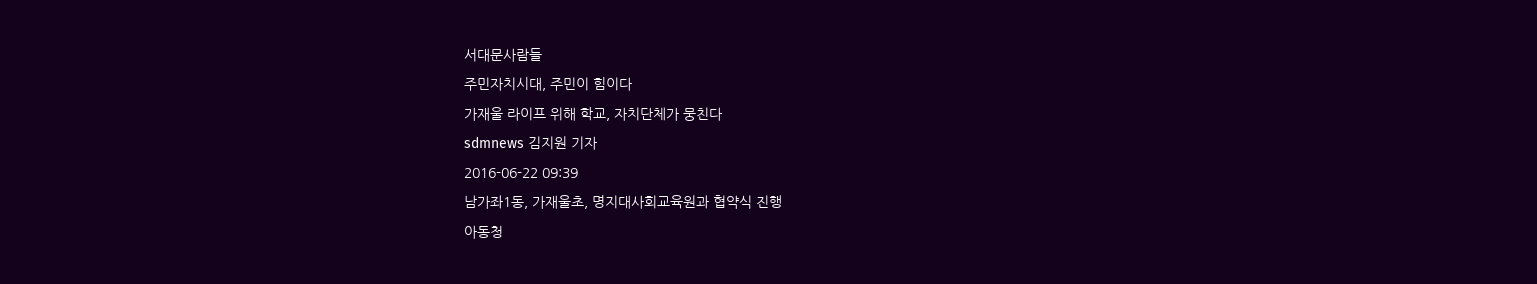서대문사람들
주민자치시대, 주민이 힘이다
가재울 라이프 위해 학교, 자치단체가 뭉친다
sdmnews 김지원 기자
2016-06-22 09:39
남가좌1동, 가재울초, 명지대사회교육원과 협약식 진행
아동청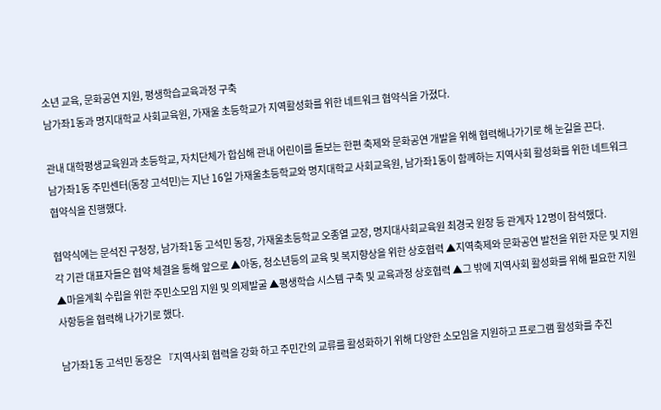소년 교육, 문화공연 지원, 평생학습교육과정 구축
남가좌1동과 명지대학교 사회교육원, 가재울 초등학교가 지역활성화를 위한 네트워크 협약식을 가졌다.

관내 대학평생교육원과 초등학교, 자치단체가 합심해 관내 어린이를 돌보는 한편 축제와 문화공연 개발을 위해 협력해나가기로 해 눈길을 끈다.
남가좌1동 주민센터(동장 고석민)는 지난 16일 가재울초등학교와 명지대학교 사회교육원, 남가좌1동이 함께하는 지역사회 활성화를 위한 네트워크 협약식을 진행했다.

협약식에는 문석진 구청장, 남가좌1동 고석민 동장, 가재울초등학교 오종열 교장, 명지대사회교육원 최경국 원장 등 관계자 12명이 참석했다.
각 기관 대표자들은 협약 체결을 통해 앞으로 ▲아동, 청소년등의 교육 및 복지향상을 위한 상호협력 ▲지역축제와 문화공연 발전을 위한 자문 및 지원▲마을계획 수립을 위한 주민소모임 지원 및 의제발굴 ▲평생학습 시스템 구축 및 교육과정 상호협력 ▲그 밖에 지역사회 활성화를 위해 필요한 지원 사항등을 협력해 나가기로 했다.

남가좌1동 고석민 동장은 『지역사회 협력을 강화 하고 주민간의 교류를 활성화하기 위해 다양한 소모임을 지원하고 프로그램 활성화를 추진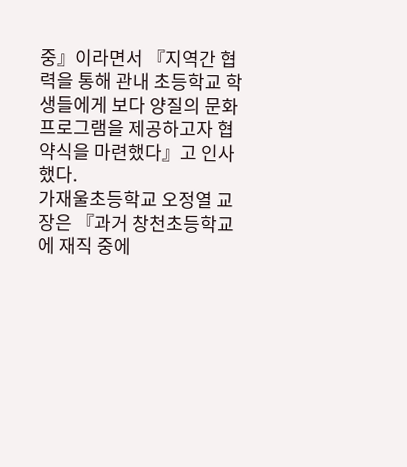중』이라면서 『지역간 협력을 통해 관내 초등학교 학생들에게 보다 양질의 문화 프로그램을 제공하고자 협약식을 마련했다』고 인사했다.
가재울초등학교 오정열 교장은 『과거 창천초등학교에 재직 중에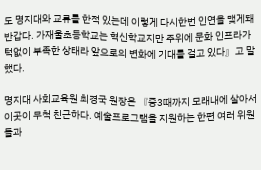도 명지대와 교류를 한적 있는데 이렇게 다시한번 인연을 맺게돼 반갑다. 가재울초등학교는 혁신학교지만 주위에 문화 인프라가 턱없이 부족한 상태라 앞으로의 변화에 기대를 걸고 있다』고 말했다.

명지대 사회교육원 최경국 원장은 『중3때까지 모래내에 살아서 이곳이 무척 친근하다. 예술프로그램을 지원하는 한편 여러 위원들과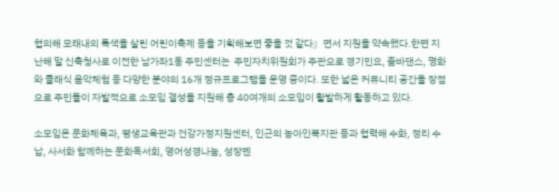협의해 모래내의 특색을 살린 어린이축제 등을 기획해보면 좋을 것 같다』면서 지원을 약속했다.한편 지난해 말 신축청사로 이전한 남가좌1동 주민센터는  주민자치위원회가 주관으로 경기민요, 줌바댄스, 명화와 클래식 음악체험 등 다양한 분야의 16개 정규프로그램을 운영 중이다. 또한 넓은 커뮤니티 공간을 장점으로 주민들이 자발적으로 소모임 결성을 지원해 총 40여개의 소모임이 활발하게 활동하고 있다.

소모임은 문화체육과, 평생교육관과 건강가정지원센터, 인근의 농아인복지관 등과 협력해 수화, 정리 수납, 사서화 함께하는 문화독서회, 영어성경나눔, 성장멘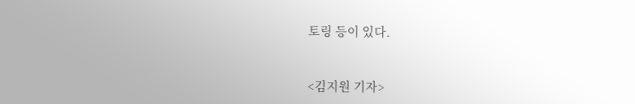토링 등이 있다.


<김지원 기자>